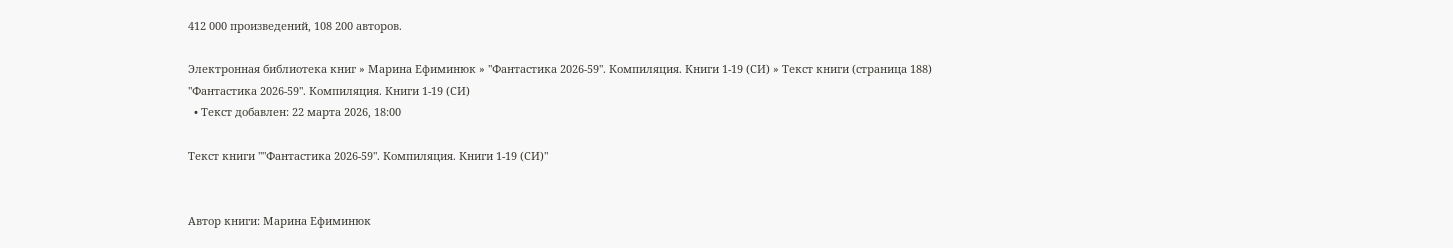412 000 произведений, 108 200 авторов.

Электронная библиотека книг » Марина Ефиминюк » "Фантастика 2026-59". Компиляция. Книги 1-19 (СИ) » Текст книги (страница 188)
"Фантастика 2026-59". Компиляция. Книги 1-19 (СИ)
  • Текст добавлен: 22 марта 2026, 18:00

Текст книги ""Фантастика 2026-59". Компиляция. Книги 1-19 (СИ)"


Автор книги: Марина Ефиминюк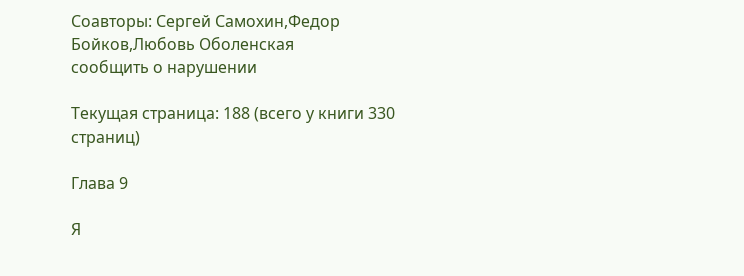Соавторы: Сергей Самохин,Федор Бойков,Любовь Оболенская
сообщить о нарушении

Текущая страница: 188 (всего у книги 330 страниц)

Глава 9

Я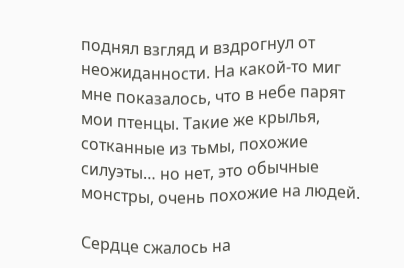поднял взгляд и вздрогнул от неожиданности. На какой-то миг мне показалось, что в небе парят мои птенцы. Такие же крылья, сотканные из тьмы, похожие силуэты… но нет, это обычные монстры, очень похожие на людей.

Сердце сжалось на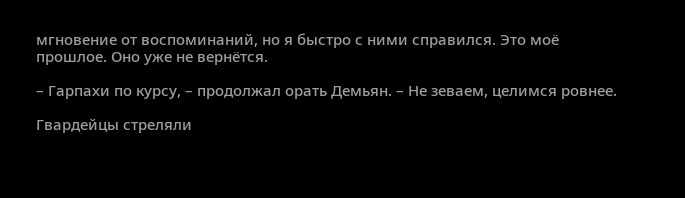мгновение от воспоминаний, но я быстро с ними справился. Это моё прошлое. Оно уже не вернётся.

– Гарпахи по курсу, – продолжал орать Демьян. – Не зеваем, целимся ровнее.

Гвардейцы стреляли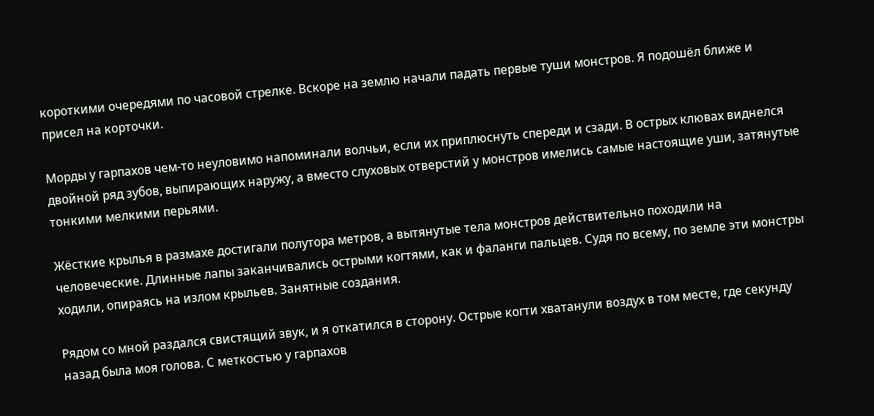короткими очередями по часовой стрелке. Вскоре на землю начали падать первые туши монстров. Я подошёл ближе и присел на корточки.

Морды у гарпахов чем-то неуловимо напоминали волчьи, если их приплюснуть спереди и сзади. В острых клювах виднелся двойной ряд зубов, выпирающих наружу, а вместо слуховых отверстий у монстров имелись самые настоящие уши, затянутые тонкими мелкими перьями.

Жёсткие крылья в размахе достигали полутора метров, а вытянутые тела монстров действительно походили на человеческие. Длинные лапы заканчивались острыми когтями, как и фаланги пальцев. Судя по всему, по земле эти монстры ходили, опираясь на излом крыльев. Занятные создания.

Рядом со мной раздался свистящий звук, и я откатился в сторону. Острые когти хватанули воздух в том месте, где секунду назад была моя голова. С меткостью у гарпахов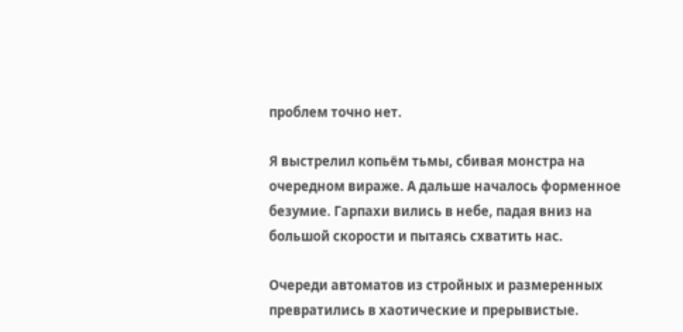проблем точно нет.

Я выстрелил копьём тьмы, сбивая монстра на очередном вираже. А дальше началось форменное безумие. Гарпахи вились в небе, падая вниз на большой скорости и пытаясь схватить нас.

Очереди автоматов из стройных и размеренных превратились в хаотические и прерывистые.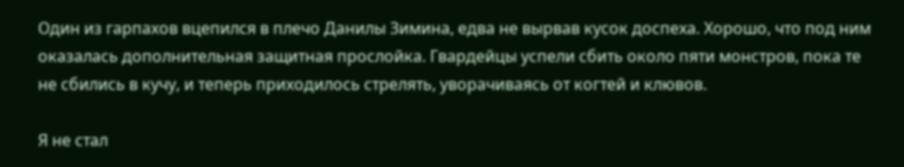Один из гарпахов вцепился в плечо Данилы Зимина, едва не вырвав кусок доспеха. Хорошо, что под ним оказалась дополнительная защитная прослойка. Гвардейцы успели сбить около пяти монстров, пока те не сбились в кучу, и теперь приходилось стрелять, уворачиваясь от когтей и клювов.

Я не стал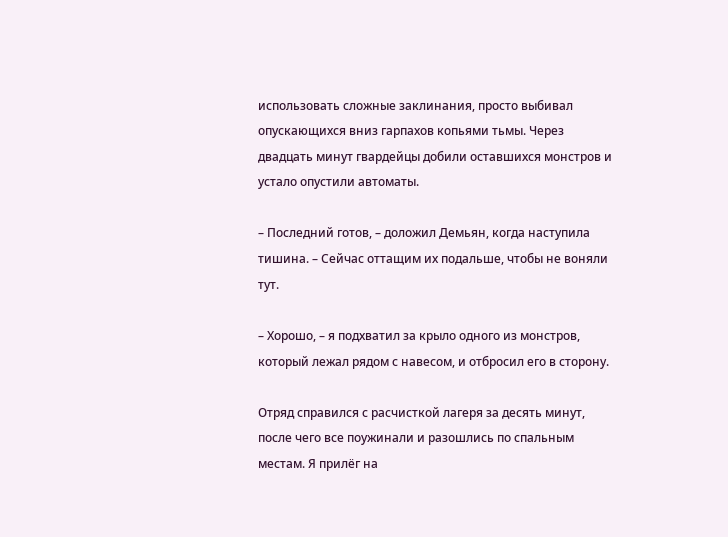использовать сложные заклинания, просто выбивал опускающихся вниз гарпахов копьями тьмы. Через двадцать минут гвардейцы добили оставшихся монстров и устало опустили автоматы.

– Последний готов, – доложил Демьян, когда наступила тишина. – Сейчас оттащим их подальше, чтобы не воняли тут.

– Хорошо, – я подхватил за крыло одного из монстров, который лежал рядом с навесом, и отбросил его в сторону.

Отряд справился с расчисткой лагеря за десять минут, после чего все поужинали и разошлись по спальным местам. Я прилёг на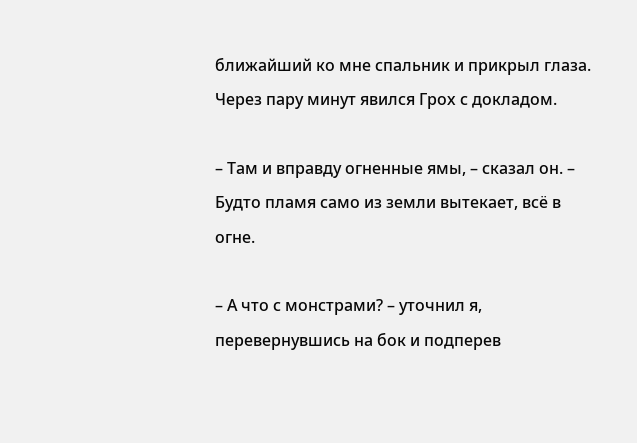ближайший ко мне спальник и прикрыл глаза. Через пару минут явился Грох с докладом.

– Там и вправду огненные ямы, – сказал он. – Будто пламя само из земли вытекает, всё в огне.

– А что с монстрами? – уточнил я, перевернувшись на бок и подперев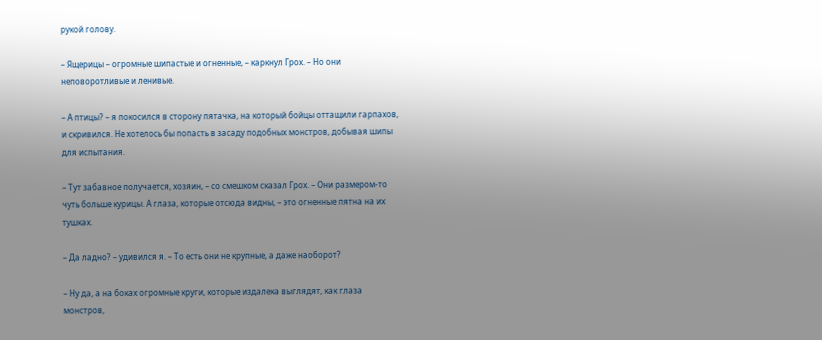рукой голову.

– Ящерицы – огромные шипастые и огненные, – каркнул Грох. – Но они неповоротливые и ленивые.

– А птицы? – я покосился в сторону пятачка, на который бойцы оттащили гарпахов, и скривился. Не хотелось бы попасть в засаду подобных монстров, добывая шипы для испытания.

– Тут забавное получается, хозяин, – со смешком сказал Грох. – Они размером-то чуть больше курицы. А глаза, которые отсюда видны, – это огненные пятна на их тушках.

– Да ладно? – удивился я. – То есть они не крупные, а даже наоборот?

– Ну да, а на боках огромные круги, которые издалека выглядят, как глаза монстров,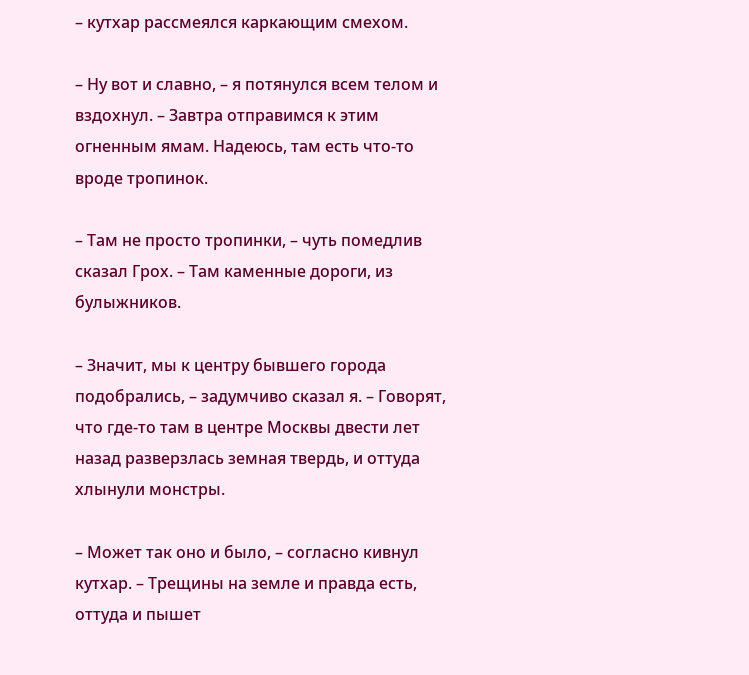– кутхар рассмеялся каркающим смехом.

– Ну вот и славно, – я потянулся всем телом и вздохнул. – Завтра отправимся к этим огненным ямам. Надеюсь, там есть что-то вроде тропинок.

– Там не просто тропинки, – чуть помедлив сказал Грох. – Там каменные дороги, из булыжников.

– Значит, мы к центру бывшего города подобрались, – задумчиво сказал я. – Говорят, что где-то там в центре Москвы двести лет назад разверзлась земная твердь, и оттуда хлынули монстры.

– Может так оно и было, – согласно кивнул кутхар. – Трещины на земле и правда есть, оттуда и пышет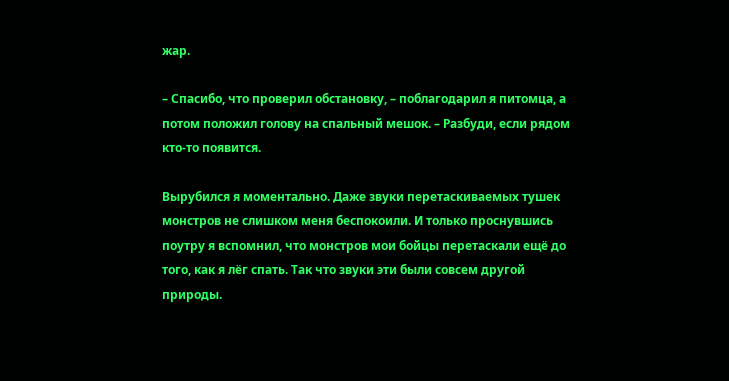жар.

– Спасибо, что проверил обстановку, – поблагодарил я питомца, а потом положил голову на спальный мешок. – Разбуди, если рядом кто-то появится.

Вырубился я моментально. Даже звуки перетаскиваемых тушек монстров не слишком меня беспокоили. И только проснувшись поутру я вспомнил, что монстров мои бойцы перетаскали ещё до того, как я лёг спать. Так что звуки эти были совсем другой природы.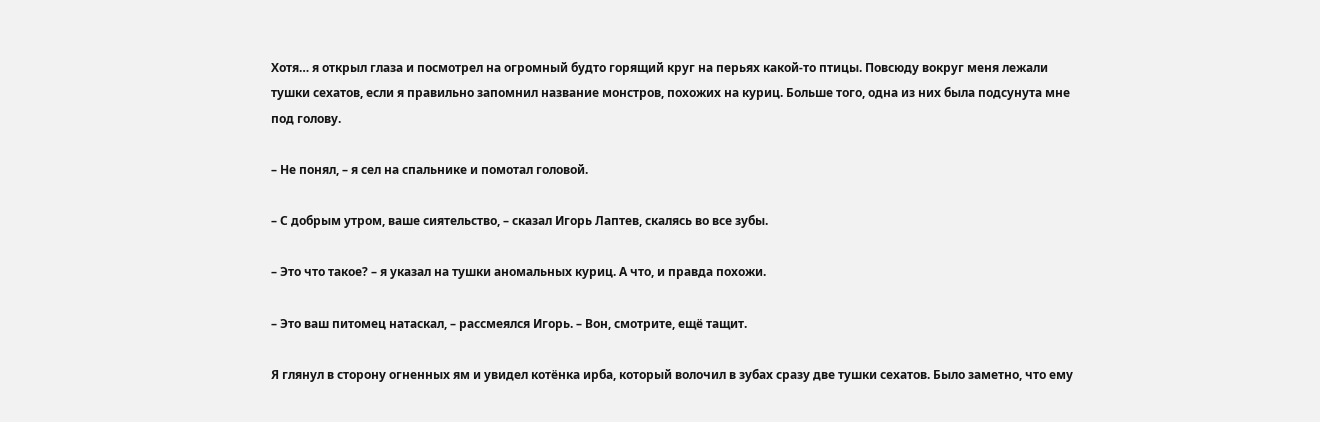Хотя… я открыл глаза и посмотрел на огромный будто горящий круг на перьях какой-то птицы. Повсюду вокруг меня лежали тушки сехатов, если я правильно запомнил название монстров, похожих на куриц. Больше того, одна из них была подсунута мне под голову.

– Не понял, – я сел на спальнике и помотал головой.

– С добрым утром, ваше сиятельство, – сказал Игорь Лаптев, скалясь во все зубы.

– Это что такое? – я указал на тушки аномальных куриц. А что, и правда похожи.

– Это ваш питомец натаскал, – рассмеялся Игорь. – Вон, смотрите, ещё тащит.

Я глянул в сторону огненных ям и увидел котёнка ирба, который волочил в зубах сразу две тушки сехатов. Было заметно, что ему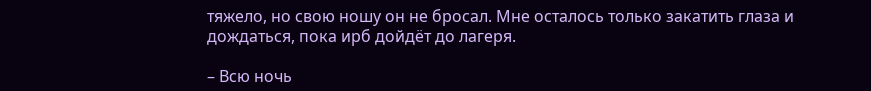тяжело, но свою ношу он не бросал. Мне осталось только закатить глаза и дождаться, пока ирб дойдёт до лагеря.

– Всю ночь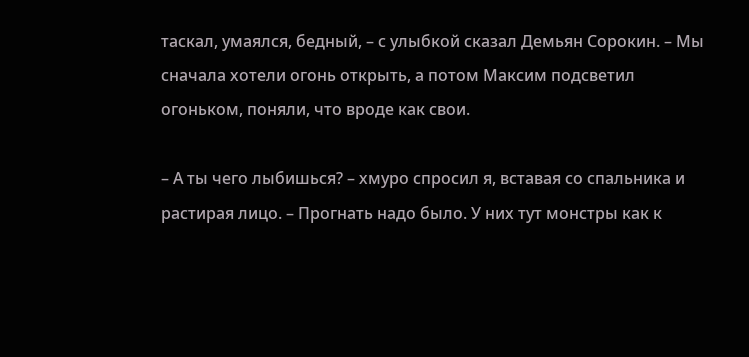таскал, умаялся, бедный, – с улыбкой сказал Демьян Сорокин. – Мы сначала хотели огонь открыть, а потом Максим подсветил огоньком, поняли, что вроде как свои.

– А ты чего лыбишься? – хмуро спросил я, вставая со спальника и растирая лицо. – Прогнать надо было. У них тут монстры как к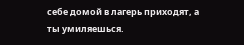себе домой в лагерь приходят, а ты умиляешься.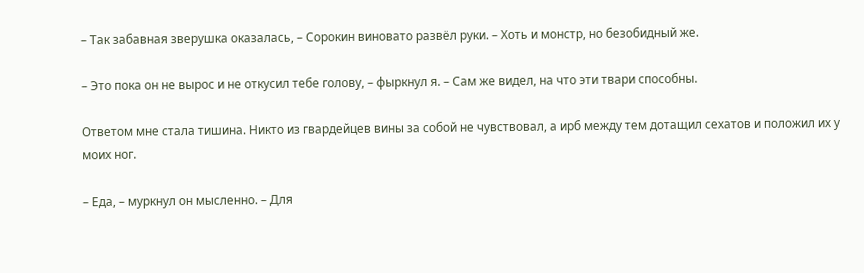– Так забавная зверушка оказалась, – Сорокин виновато развёл руки. – Хоть и монстр, но безобидный же.

– Это пока он не вырос и не откусил тебе голову, – фыркнул я. – Сам же видел, на что эти твари способны.

Ответом мне стала тишина. Никто из гвардейцев вины за собой не чувствовал, а ирб между тем дотащил сехатов и положил их у моих ног.

– Еда, – муркнул он мысленно. – Для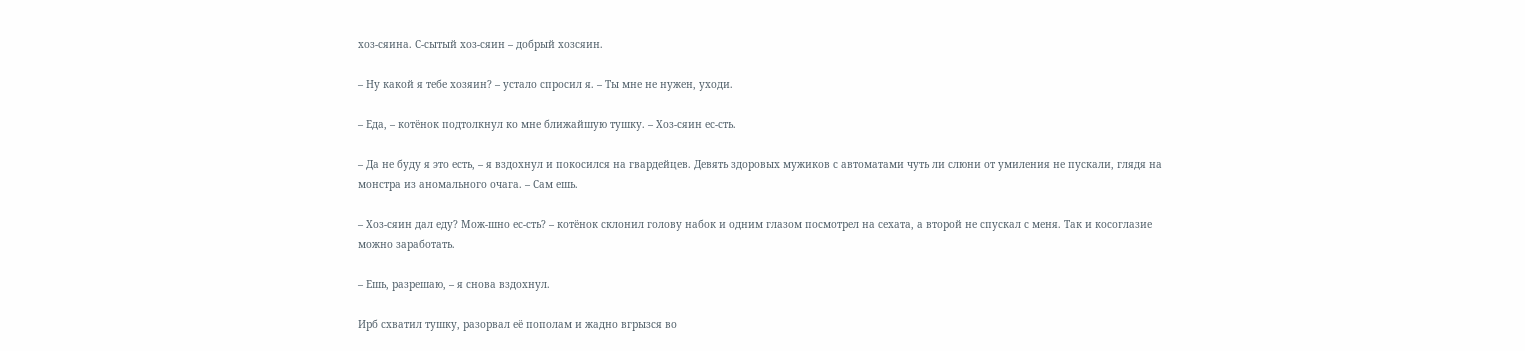хоз-сяина. С-сытый хоз-сяин – добрый хозсяин.

– Ну какой я тебе хозяин? – устало спросил я. – Ты мне не нужен, уходи.

– Еда, – котёнок подтолкнул ко мне ближайшую тушку. – Хоз-сяин ес-сть.

– Да не буду я это есть, – я вздохнул и покосился на гвардейцев. Девять здоровых мужиков с автоматами чуть ли слюни от умиления не пускали, глядя на монстра из аномального очага. – Сам ешь.

– Хоз-сяин дал еду? Мож-шно ес-сть? – котёнок склонил голову набок и одним глазом посмотрел на сехата, а второй не спускал с меня. Так и косоглазие можно заработать.

– Ешь, разрешаю, – я снова вздохнул.

Ирб схватил тушку, разорвал её пополам и жадно вгрызся во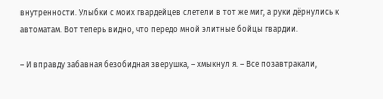внутренности. Улыбки с моих гвардейцев слетели в тот же миг, а руки дёрнулись к автоматам. Вот теперь видно, что передо мной элитные бойцы гвардии.

– И вправду забавная безобидная зверушка, – хмыкнул я. – Все позавтракали,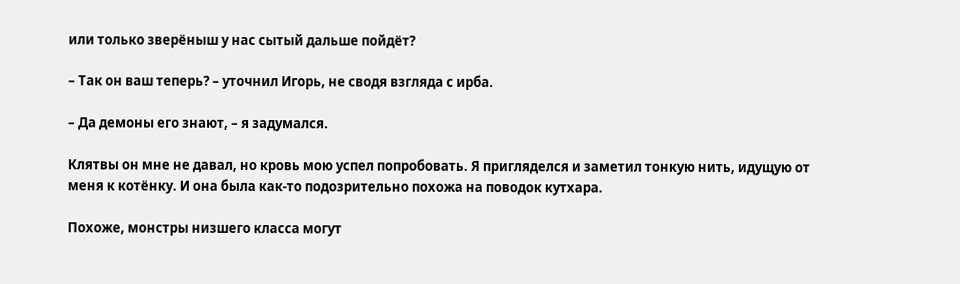или только зверёныш у нас сытый дальше пойдёт?

– Так он ваш теперь? – уточнил Игорь, не сводя взгляда с ирба.

– Да демоны его знают, – я задумался.

Клятвы он мне не давал, но кровь мою успел попробовать. Я пригляделся и заметил тонкую нить, идущую от меня к котёнку. И она была как-то подозрительно похожа на поводок кутхара.

Похоже, монстры низшего класса могут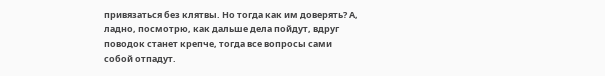привязаться без клятвы. Но тогда как им доверять? А, ладно, посмотрю, как дальше дела пойдут, вдруг поводок станет крепче, тогда все вопросы сами собой отпадут.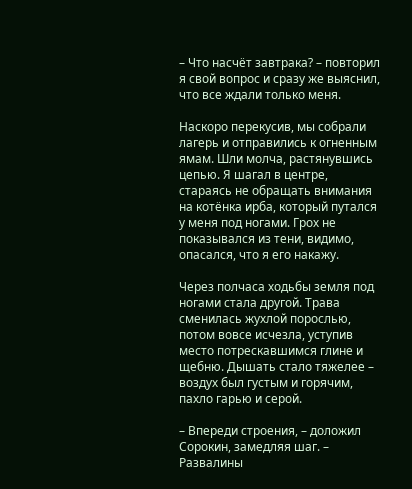– Что насчёт завтрака? – повторил я свой вопрос и сразу же выяснил, что все ждали только меня.

Наскоро перекусив, мы собрали лагерь и отправились к огненным ямам. Шли молча, растянувшись цепью. Я шагал в центре, стараясь не обращать внимания на котёнка ирба, который путался у меня под ногами. Грох не показывался из тени, видимо, опасался, что я его накажу.

Через полчаса ходьбы земля под ногами стала другой. Трава сменилась жухлой порослью, потом вовсе исчезла, уступив место потрескавшимся глине и щебню. Дышать стало тяжелее – воздух был густым и горячим, пахло гарью и серой.

– Впереди строения, – доложил Сорокин, замедляя шаг. – Развалины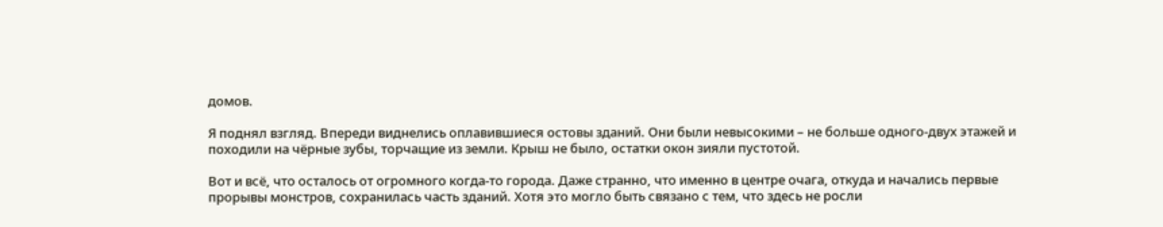домов.

Я поднял взгляд. Впереди виднелись оплавившиеся остовы зданий. Они были невысокими – не больше одного-двух этажей и походили на чёрные зубы, торчащие из земли. Крыш не было, остатки окон зияли пустотой.

Вот и всё, что осталось от огромного когда-то города. Даже странно, что именно в центре очага, откуда и начались первые прорывы монстров, сохранилась часть зданий. Хотя это могло быть связано с тем, что здесь не росли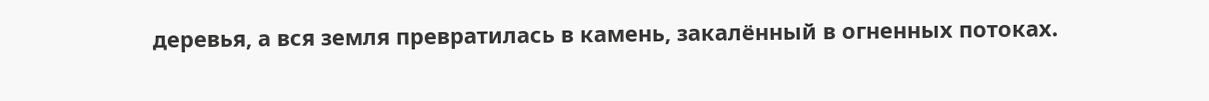деревья, а вся земля превратилась в камень, закалённый в огненных потоках.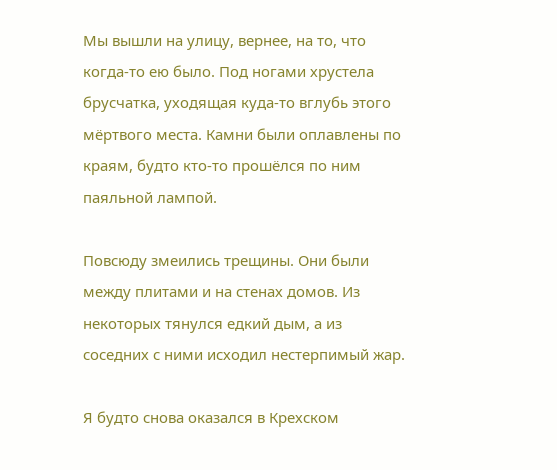Мы вышли на улицу, вернее, на то, что когда-то ею было. Под ногами хрустела брусчатка, уходящая куда-то вглубь этого мёртвого места. Камни были оплавлены по краям, будто кто-то прошёлся по ним паяльной лампой.

Повсюду змеились трещины. Они были между плитами и на стенах домов. Из некоторых тянулся едкий дым, а из соседних с ними исходил нестерпимый жар.

Я будто снова оказался в Крехском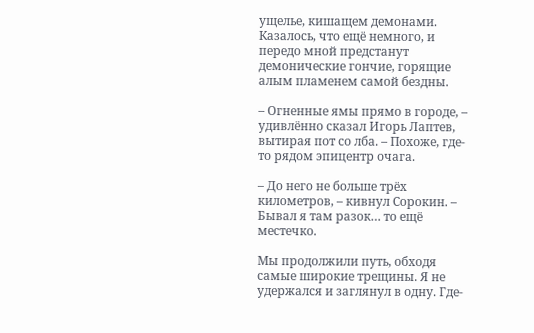ущелье, кишащем демонами. Казалось, что ещё немного, и передо мной предстанут демонические гончие, горящие алым пламенем самой бездны.

– Огненные ямы прямо в городе, – удивлённо сказал Игорь Лаптев, вытирая пот со лба. – Похоже, где-то рядом эпицентр очага.

– До него не больше трёх километров, – кивнул Сорокин. – Бывал я там разок… то ещё местечко.

Мы продолжили путь, обходя самые широкие трещины. Я не удержался и заглянул в одну. Где-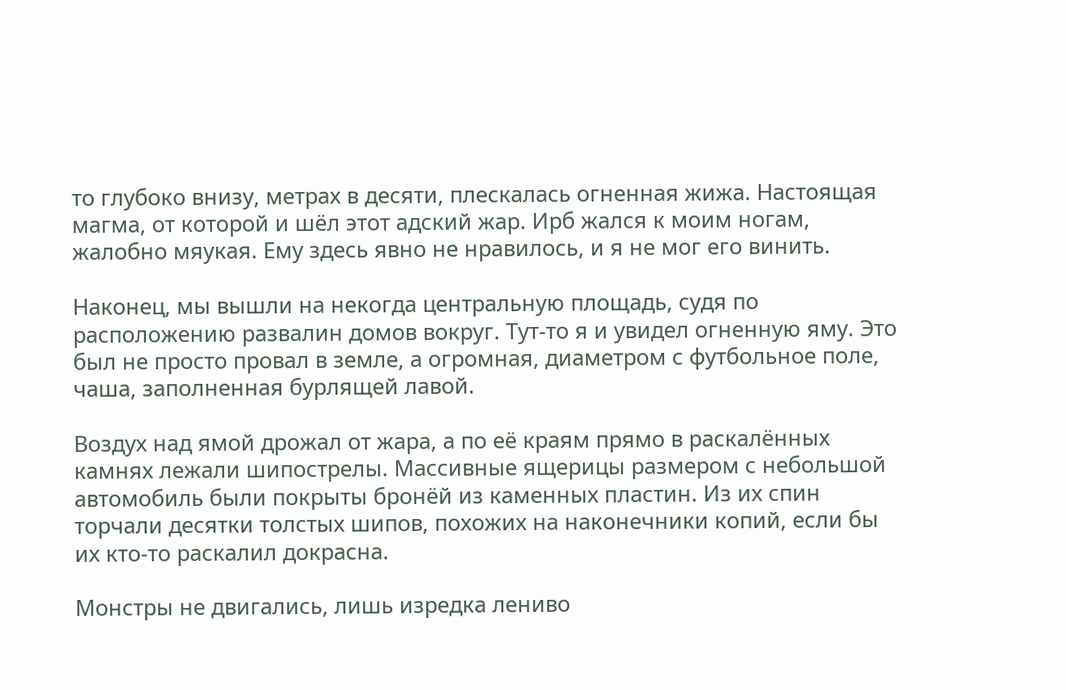то глубоко внизу, метрах в десяти, плескалась огненная жижа. Настоящая магма, от которой и шёл этот адский жар. Ирб жался к моим ногам, жалобно мяукая. Ему здесь явно не нравилось, и я не мог его винить.

Наконец, мы вышли на некогда центральную площадь, судя по расположению развалин домов вокруг. Тут-то я и увидел огненную яму. Это был не просто провал в земле, а огромная, диаметром с футбольное поле, чаша, заполненная бурлящей лавой.

Воздух над ямой дрожал от жара, а по её краям прямо в раскалённых камнях лежали шипострелы. Массивные ящерицы размером с небольшой автомобиль были покрыты бронёй из каменных пластин. Из их спин торчали десятки толстых шипов, похожих на наконечники копий, если бы их кто-то раскалил докрасна.

Монстры не двигались, лишь изредка лениво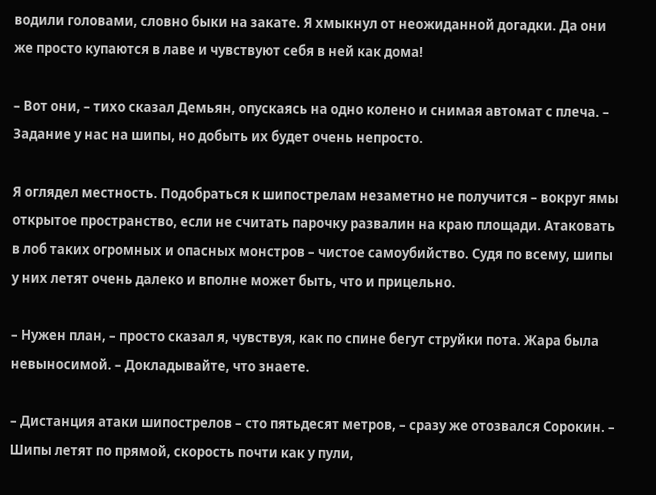водили головами, словно быки на закате. Я хмыкнул от неожиданной догадки. Да они же просто купаются в лаве и чувствуют себя в ней как дома!

– Вот они, – тихо сказал Демьян, опускаясь на одно колено и снимая автомат с плеча. – Задание у нас на шипы, но добыть их будет очень непросто.

Я оглядел местность. Подобраться к шипострелам незаметно не получится – вокруг ямы открытое пространство, если не считать парочку развалин на краю площади. Атаковать в лоб таких огромных и опасных монстров – чистое самоубийство. Судя по всему, шипы у них летят очень далеко и вполне может быть, что и прицельно.

– Нужен план, – просто сказал я, чувствуя, как по спине бегут струйки пота. Жара была невыносимой. – Докладывайте, что знаете.

– Дистанция атаки шипострелов – сто пятьдесят метров, – сразу же отозвался Сорокин. – Шипы летят по прямой, скорость почти как у пули,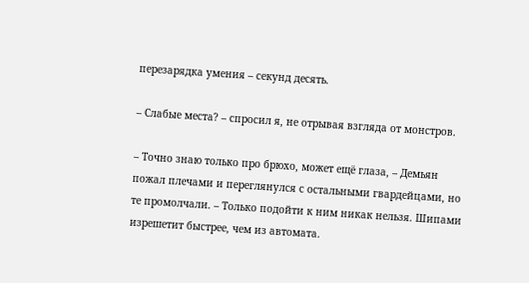перезарядка умения – секунд десять.

– Слабые места? – спросил я, не отрывая взгляда от монстров.

– Точно знаю только про брюхо, может ещё глаза, – Демьян пожал плечами и переглянулся с остальными гвардейцами, но те промолчали. – Только подойти к ним никак нельзя. Шипами изрешетит быстрее, чем из автомата.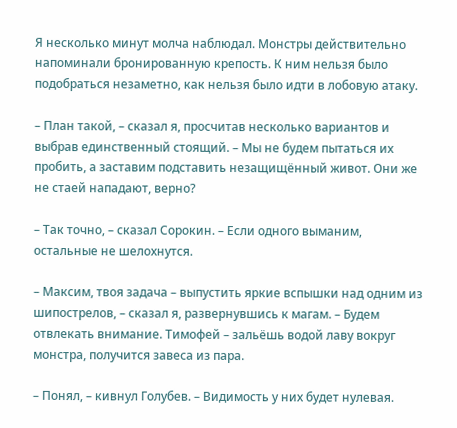Я несколько минут молча наблюдал. Монстры действительно напоминали бронированную крепость. К ним нельзя было подобраться незаметно, как нельзя было идти в лобовую атаку.

– План такой, – сказал я, просчитав несколько вариантов и выбрав единственный стоящий. – Мы не будем пытаться их пробить, а заставим подставить незащищённый живот. Они же не стаей нападают, верно?

– Так точно, – сказал Сорокин. – Если одного выманим, остальные не шелохнутся.

– Максим, твоя задача – выпустить яркие вспышки над одним из шипострелов, – сказал я, развернувшись к магам. – Будем отвлекать внимание. Тимофей – зальёшь водой лаву вокруг монстра, получится завеса из пара.

– Понял, – кивнул Голубев. – Видимость у них будет нулевая.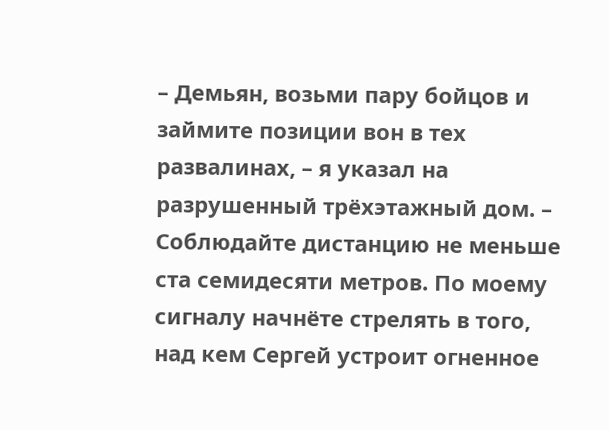– Демьян, возьми пару бойцов и займите позиции вон в тех развалинах, – я указал на разрушенный трёхэтажный дом. – Соблюдайте дистанцию не меньше ста семидесяти метров. По моему сигналу начнёте стрелять в того, над кем Сергей устроит огненное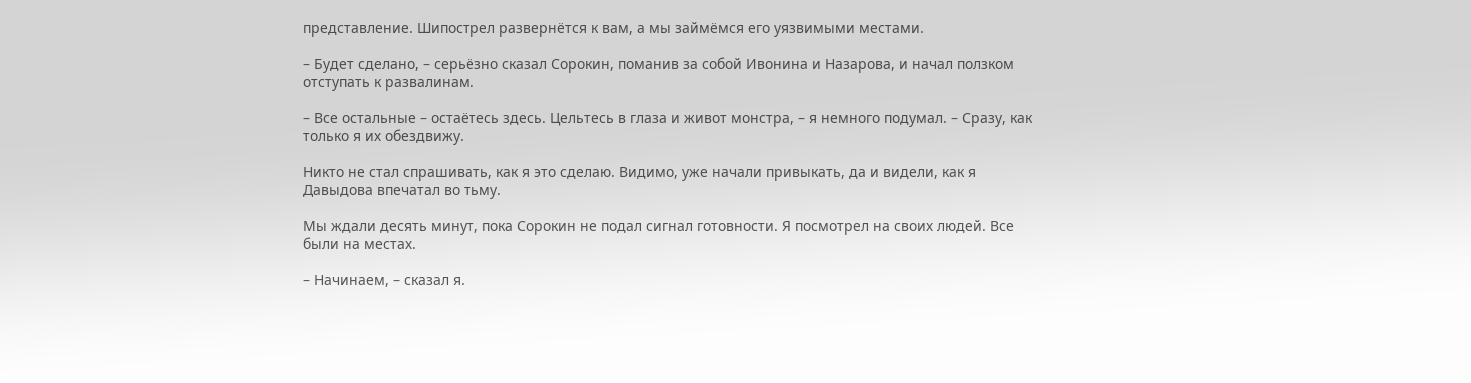представление. Шипострел развернётся к вам, а мы займёмся его уязвимыми местами.

– Будет сделано, – серьёзно сказал Сорокин, поманив за собой Ивонина и Назарова, и начал ползком отступать к развалинам.

– Все остальные – остаётесь здесь. Цельтесь в глаза и живот монстра, – я немного подумал. – Сразу, как только я их обездвижу.

Никто не стал спрашивать, как я это сделаю. Видимо, уже начали привыкать, да и видели, как я Давыдова впечатал во тьму.

Мы ждали десять минут, пока Сорокин не подал сигнал готовности. Я посмотрел на своих людей. Все были на местах.

– Начинаем, – сказал я.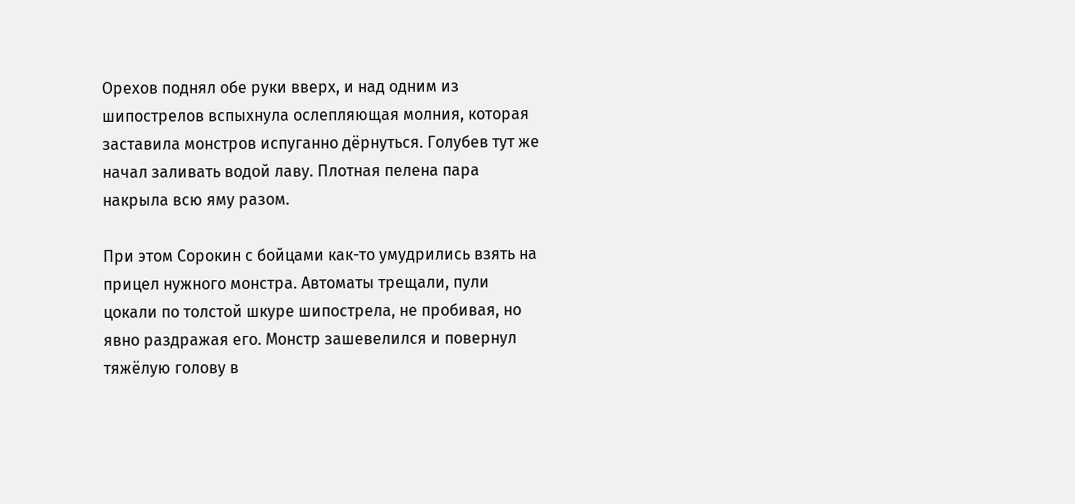Орехов поднял обе руки вверх, и над одним из шипострелов вспыхнула ослепляющая молния, которая заставила монстров испуганно дёрнуться. Голубев тут же начал заливать водой лаву. Плотная пелена пара накрыла всю яму разом.

При этом Сорокин с бойцами как-то умудрились взять на прицел нужного монстра. Автоматы трещали, пули цокали по толстой шкуре шипострела, не пробивая, но явно раздражая его. Монстр зашевелился и повернул тяжёлую голову в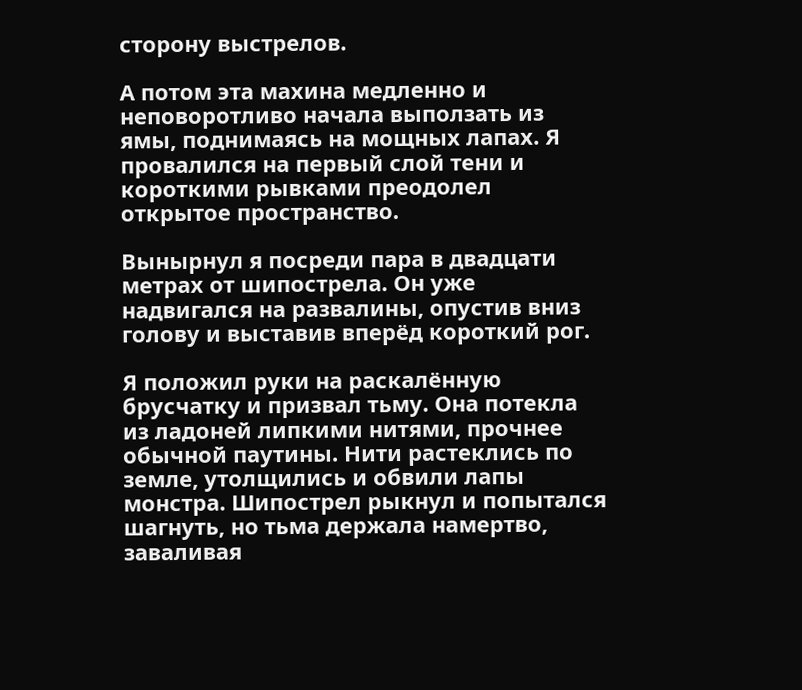сторону выстрелов.

А потом эта махина медленно и неповоротливо начала выползать из ямы, поднимаясь на мощных лапах. Я провалился на первый слой тени и короткими рывками преодолел открытое пространство.

Вынырнул я посреди пара в двадцати метрах от шипострела. Он уже надвигался на развалины, опустив вниз голову и выставив вперёд короткий рог.

Я положил руки на раскалённую брусчатку и призвал тьму. Она потекла из ладоней липкими нитями, прочнее обычной паутины. Нити растеклись по земле, утолщились и обвили лапы монстра. Шипострел рыкнул и попытался шагнуть, но тьма держала намертво, заваливая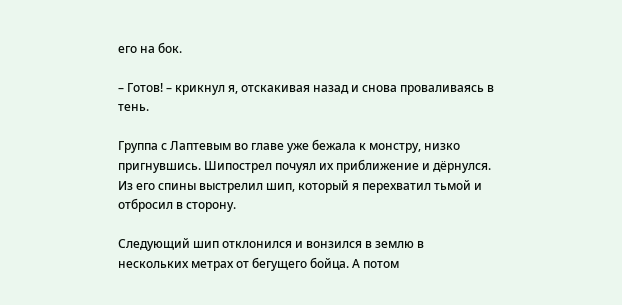его на бок.

– Готов! – крикнул я, отскакивая назад и снова проваливаясь в тень.

Группа с Лаптевым во главе уже бежала к монстру, низко пригнувшись. Шипострел почуял их приближение и дёрнулся. Из его спины выстрелил шип, который я перехватил тьмой и отбросил в сторону.

Следующий шип отклонился и вонзился в землю в нескольких метрах от бегущего бойца. А потом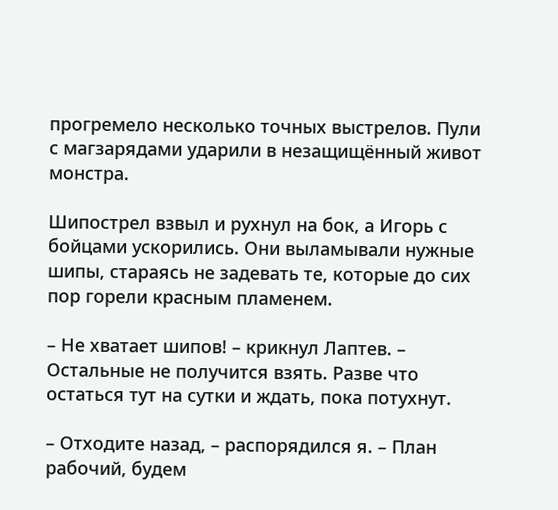прогремело несколько точных выстрелов. Пули с магзарядами ударили в незащищённый живот монстра.

Шипострел взвыл и рухнул на бок, а Игорь с бойцами ускорились. Они выламывали нужные шипы, стараясь не задевать те, которые до сих пор горели красным пламенем.

– Не хватает шипов! – крикнул Лаптев. – Остальные не получится взять. Разве что остаться тут на сутки и ждать, пока потухнут.

– Отходите назад, – распорядился я. – План рабочий, будем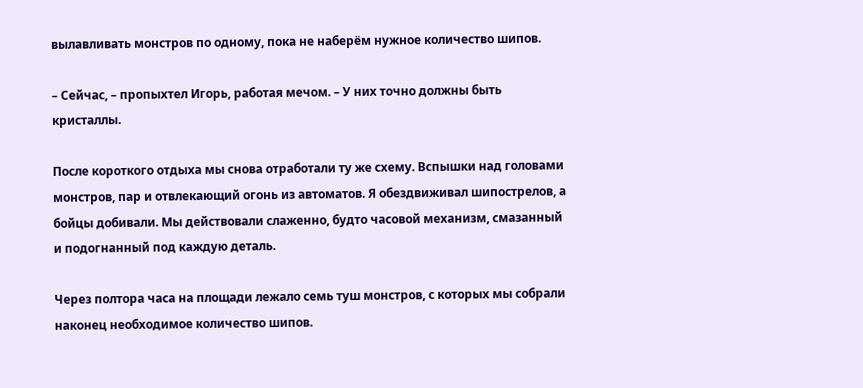вылавливать монстров по одному, пока не наберём нужное количество шипов.

– Сейчас, – пропыхтел Игорь, работая мечом. – У них точно должны быть кристаллы.

После короткого отдыха мы снова отработали ту же схему. Вспышки над головами монстров, пар и отвлекающий огонь из автоматов. Я обездвиживал шипострелов, а бойцы добивали. Мы действовали слаженно, будто часовой механизм, смазанный и подогнанный под каждую деталь.

Через полтора часа на площади лежало семь туш монстров, с которых мы собрали наконец необходимое количество шипов.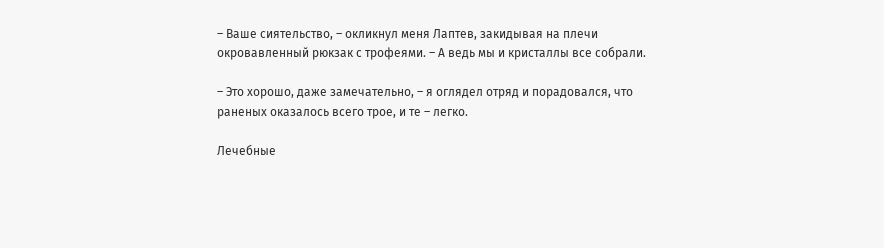– Ваше сиятельство, – окликнул меня Лаптев, закидывая на плечи окровавленный рюкзак с трофеями. – А ведь мы и кристаллы все собрали.

– Это хорошо, даже замечательно, – я оглядел отряд и порадовался, что раненых оказалось всего трое, и те – легко.

Лечебные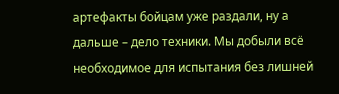артефакты бойцам уже раздали, ну а дальше – дело техники. Мы добыли всё необходимое для испытания без лишней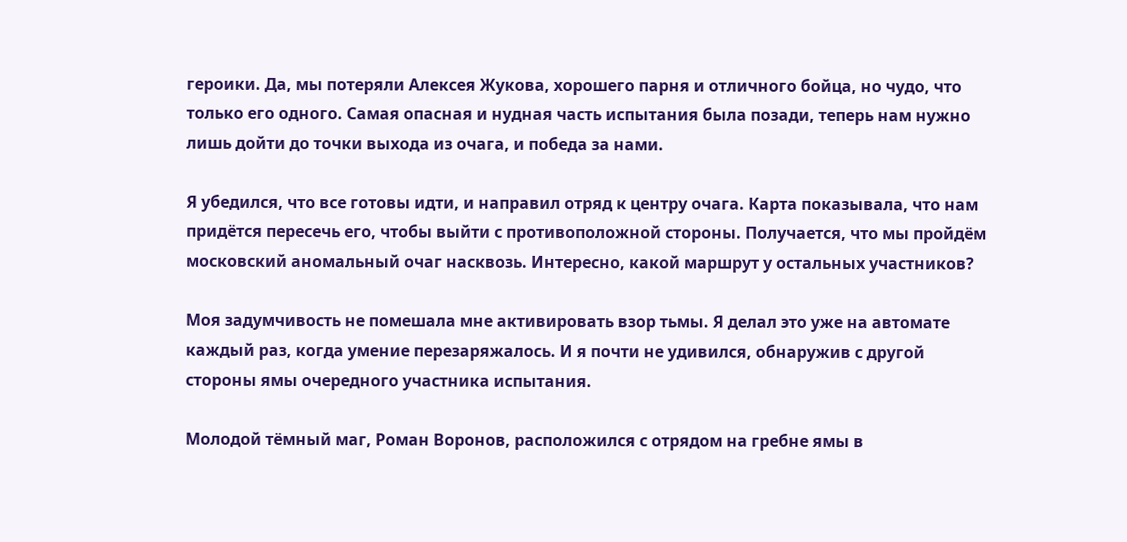героики. Да, мы потеряли Алексея Жукова, хорошего парня и отличного бойца, но чудо, что только его одного. Самая опасная и нудная часть испытания была позади, теперь нам нужно лишь дойти до точки выхода из очага, и победа за нами.

Я убедился, что все готовы идти, и направил отряд к центру очага. Карта показывала, что нам придётся пересечь его, чтобы выйти с противоположной стороны. Получается, что мы пройдём московский аномальный очаг насквозь. Интересно, какой маршрут у остальных участников?

Моя задумчивость не помешала мне активировать взор тьмы. Я делал это уже на автомате каждый раз, когда умение перезаряжалось. И я почти не удивился, обнаружив с другой стороны ямы очередного участника испытания.

Молодой тёмный маг, Роман Воронов, расположился с отрядом на гребне ямы в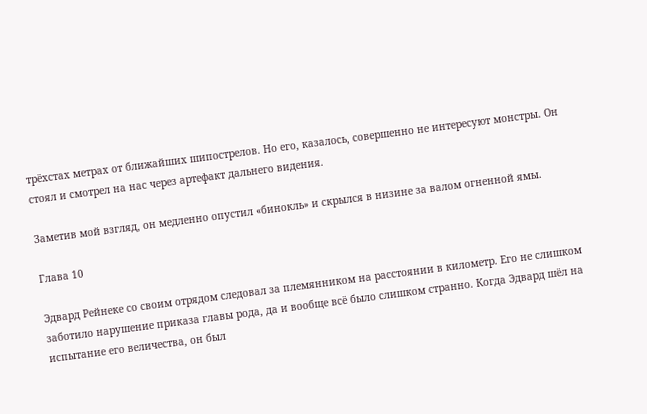трёхстах метрах от ближайших шипострелов. Но его, казалось, совершенно не интересуют монстры. Он стоял и смотрел на нас через артефакт дальнего видения.

Заметив мой взгляд, он медленно опустил «бинокль» и скрылся в низине за валом огненной ямы.

Глава 10

Эдвард Рейнеке со своим отрядом следовал за племянником на расстоянии в километр. Его не слишком заботило нарушение приказа главы рода, да и вообще всё было слишком странно. Когда Эдвард шёл на испытание его величества, он был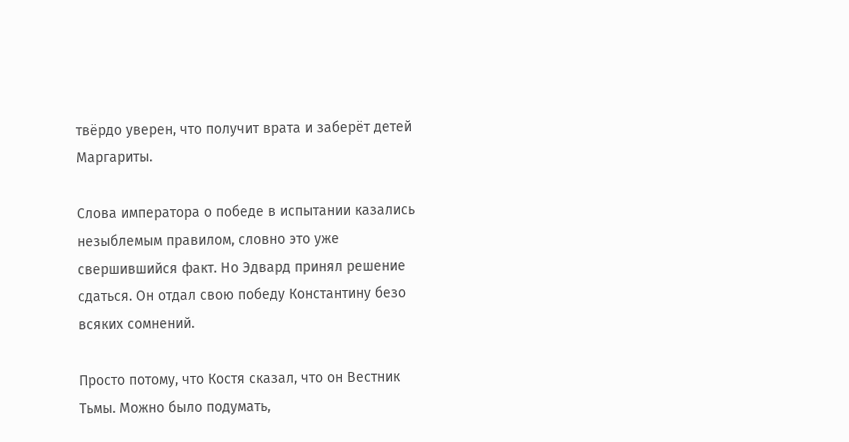твёрдо уверен, что получит врата и заберёт детей Маргариты.

Слова императора о победе в испытании казались незыблемым правилом, словно это уже свершившийся факт. Но Эдвард принял решение сдаться. Он отдал свою победу Константину безо всяких сомнений.

Просто потому, что Костя сказал, что он Вестник Тьмы. Можно было подумать,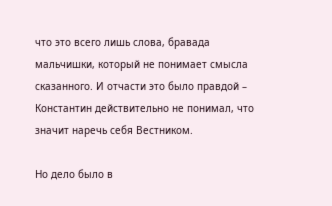что это всего лишь слова, бравада мальчишки, который не понимает смысла сказанного. И отчасти это было правдой – Константин действительно не понимал, что значит наречь себя Вестником.

Но дело было в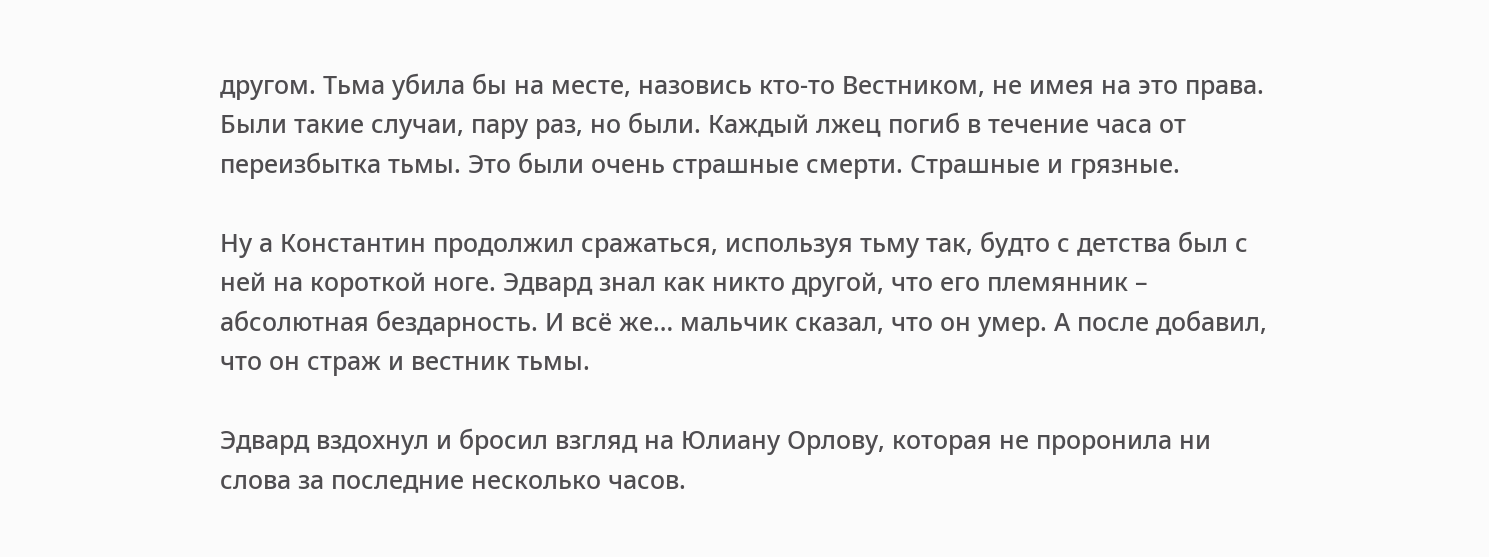другом. Тьма убила бы на месте, назовись кто-то Вестником, не имея на это права. Были такие случаи, пару раз, но были. Каждый лжец погиб в течение часа от переизбытка тьмы. Это были очень страшные смерти. Страшные и грязные.

Ну а Константин продолжил сражаться, используя тьму так, будто с детства был с ней на короткой ноге. Эдвард знал как никто другой, что его племянник – абсолютная бездарность. И всё же… мальчик сказал, что он умер. А после добавил, что он страж и вестник тьмы.

Эдвард вздохнул и бросил взгляд на Юлиану Орлову, которая не проронила ни слова за последние несколько часов.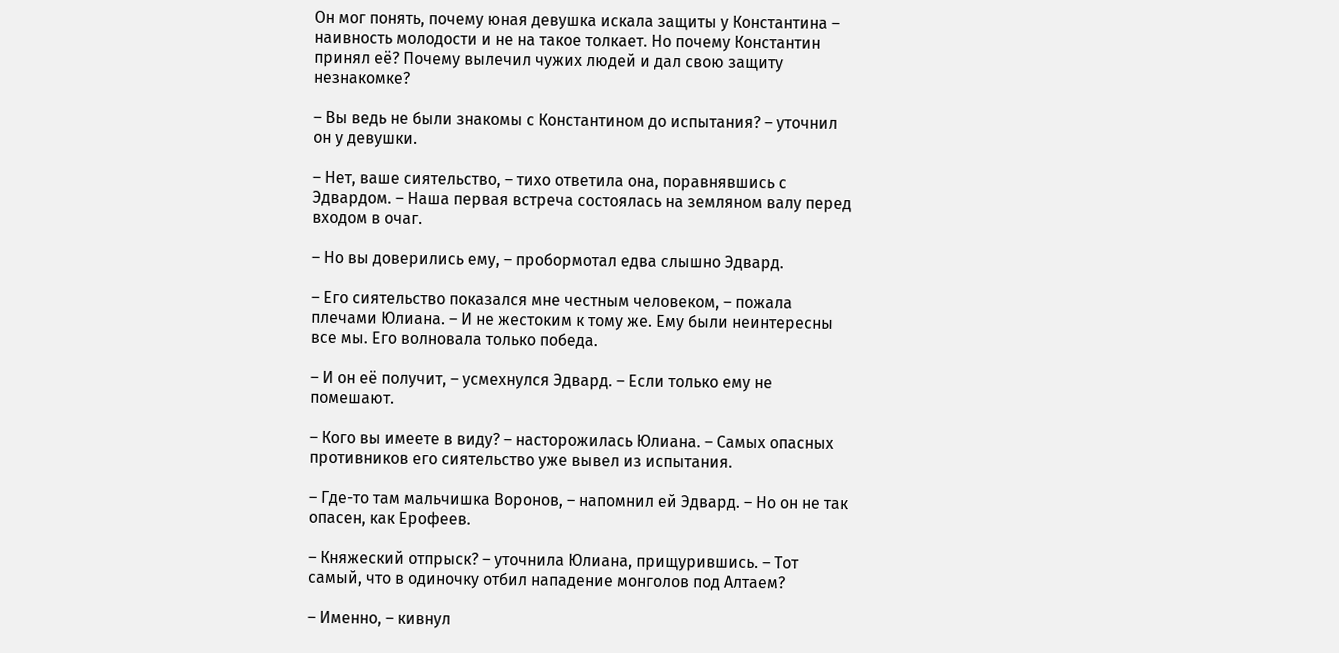Он мог понять, почему юная девушка искала защиты у Константина – наивность молодости и не на такое толкает. Но почему Константин принял её? Почему вылечил чужих людей и дал свою защиту незнакомке?

– Вы ведь не были знакомы с Константином до испытания? – уточнил он у девушки.

– Нет, ваше сиятельство, – тихо ответила она, поравнявшись с Эдвардом. – Наша первая встреча состоялась на земляном валу перед входом в очаг.

– Но вы доверились ему, – пробормотал едва слышно Эдвард.

– Его сиятельство показался мне честным человеком, – пожала плечами Юлиана. – И не жестоким к тому же. Ему были неинтересны все мы. Его волновала только победа.

– И он её получит, – усмехнулся Эдвард. – Если только ему не помешают.

– Кого вы имеете в виду? – насторожилась Юлиана. – Самых опасных противников его сиятельство уже вывел из испытания.

– Где-то там мальчишка Воронов, – напомнил ей Эдвард. – Но он не так опасен, как Ерофеев.

– Княжеский отпрыск? – уточнила Юлиана, прищурившись. – Тот самый, что в одиночку отбил нападение монголов под Алтаем?

– Именно, – кивнул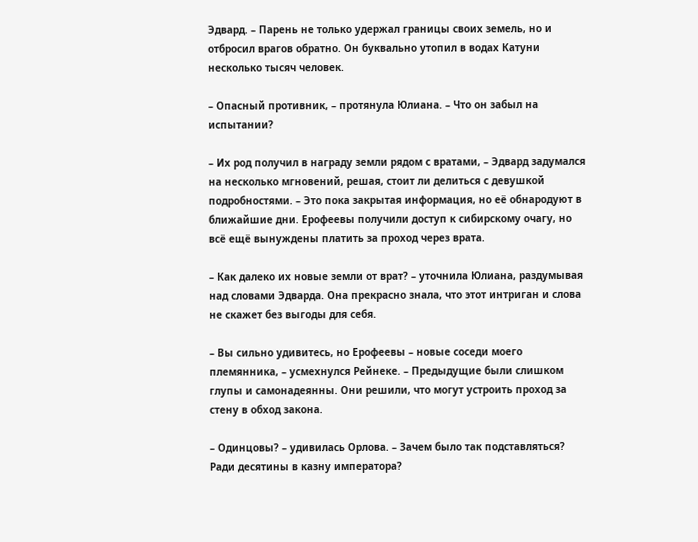Эдвард. – Парень не только удержал границы своих земель, но и отбросил врагов обратно. Он буквально утопил в водах Катуни несколько тысяч человек.

– Опасный противник, – протянула Юлиана. – Что он забыл на испытании?

– Их род получил в награду земли рядом с вратами, – Эдвард задумался на несколько мгновений, решая, стоит ли делиться с девушкой подробностями. – Это пока закрытая информация, но её обнародуют в ближайшие дни. Ерофеевы получили доступ к сибирскому очагу, но всё ещё вынуждены платить за проход через врата.

– Как далеко их новые земли от врат? – уточнила Юлиана, раздумывая над словами Эдварда. Она прекрасно знала, что этот интриган и слова не скажет без выгоды для себя.

– Вы сильно удивитесь, но Ерофеевы – новые соседи моего племянника, – усмехнулся Рейнеке. – Предыдущие были слишком глупы и самонадеянны. Они решили, что могут устроить проход за стену в обход закона.

– Одинцовы? – удивилась Орлова. – Зачем было так подставляться? Ради десятины в казну императора?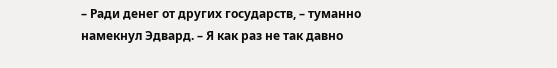– Ради денег от других государств, – туманно намекнул Эдвард. – Я как раз не так давно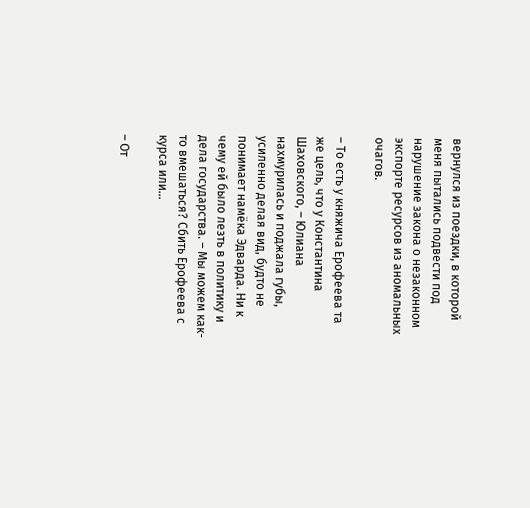вернулся из поездки, в которой меня пытались подвести под нарушение закона о незаконном экспорте ресурсов из аномальных очагов.

– То есть у княжича Ерофеева та же цель, что у Константина Шаховского, – Юлиана нахмурилась и поджала губы, усиленно делая вид, будто не понимает намёка Эдварда. Ни к чему ей было лезть в политику и дела государства. – Мы можем как-то вмешаться? Сбить Ерофеева с курса или…

– От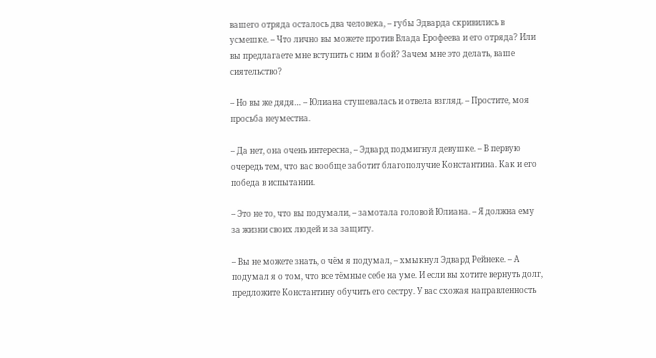вашего отряда осталось два человека, – губы Эдварда скривились в усмешке. – Что лично вы можете против Влада Ерофеева и его отряда? Или вы предлагаете мне вступить с ним в бой? Зачем мне это делать, ваше сиятельство?

– Но вы же дядя… – Юлиана стушевалась и отвела взгляд. – Простите, моя просьба неуместна.

– Да нет, она очень интересна, – Эдвард подмигнул девушке. – В первую очередь тем, что вас вообще заботит благополучие Константина. Как и его победа в испытании.

– Это не то, что вы подумали, – замотала головой Юлиана. – Я должна ему за жизни своих людей и за защиту.

– Вы не можете знать, о чём я подумал, – хмыкнул Эдвард Рейнеке. – А подумал я о том, что все тёмные себе на уме. И если вы хотите вернуть долг, предложите Константину обучить его сестру. У вас схожая направленность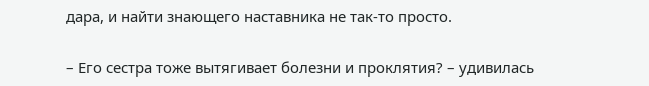дара, и найти знающего наставника не так-то просто.

– Его сестра тоже вытягивает болезни и проклятия? – удивилась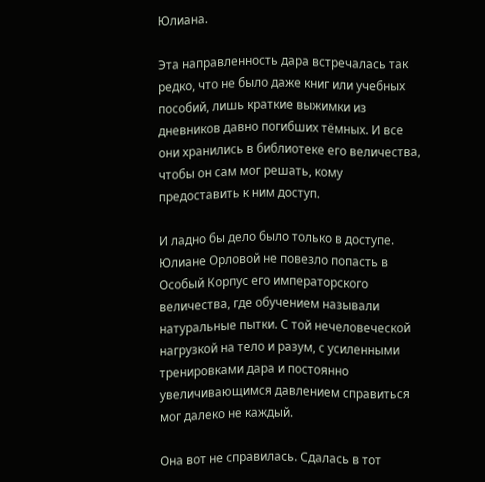Юлиана.

Эта направленность дара встречалась так редко, что не было даже книг или учебных пособий, лишь краткие выжимки из дневников давно погибших тёмных. И все они хранились в библиотеке его величества, чтобы он сам мог решать, кому предоставить к ним доступ.

И ладно бы дело было только в доступе. Юлиане Орловой не повезло попасть в Особый Корпус его императорского величества, где обучением называли натуральные пытки. С той нечеловеческой нагрузкой на тело и разум, с усиленными тренировками дара и постоянно увеличивающимся давлением справиться мог далеко не каждый.

Она вот не справилась. Сдалась в тот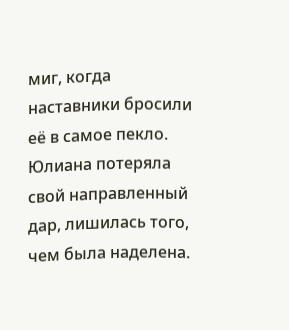миг, когда наставники бросили её в самое пекло. Юлиана потеряла свой направленный дар, лишилась того, чем была наделена.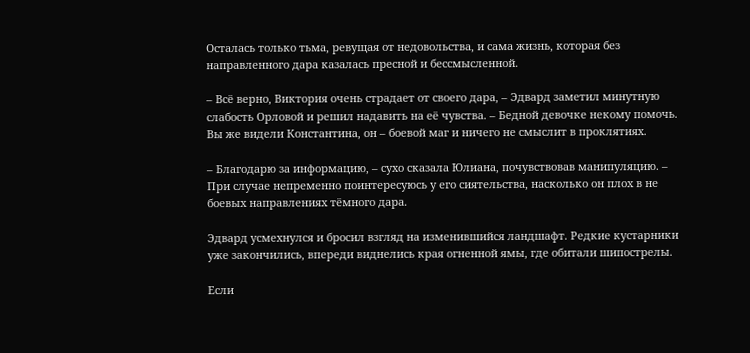Осталась только тьма, ревущая от недовольства, и сама жизнь, которая без направленного дара казалась пресной и бессмысленной.

– Всё верно, Виктория очень страдает от своего дара, – Эдвард заметил минутную слабость Орловой и решил надавить на её чувства. – Бедной девочке некому помочь. Вы же видели Константина, он – боевой маг и ничего не смыслит в проклятиях.

– Благодарю за информацию, – сухо сказала Юлиана, почувствовав манипуляцию. – При случае непременно поинтересуюсь у его сиятельства, насколько он плох в не боевых направлениях тёмного дара.

Эдвард усмехнулся и бросил взгляд на изменившийся ландшафт. Редкие кустарники уже закончились, впереди виднелись края огненной ямы, где обитали шипострелы.

Если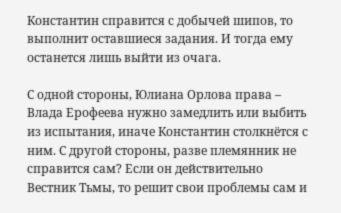Константин справится с добычей шипов, то выполнит оставшиеся задания. И тогда ему останется лишь выйти из очага.

С одной стороны, Юлиана Орлова права – Влада Ерофеева нужно замедлить или выбить из испытания, иначе Константин столкнётся с ним. С другой стороны, разве племянник не справится сам? Если он действительно Вестник Тьмы, то решит свои проблемы сам и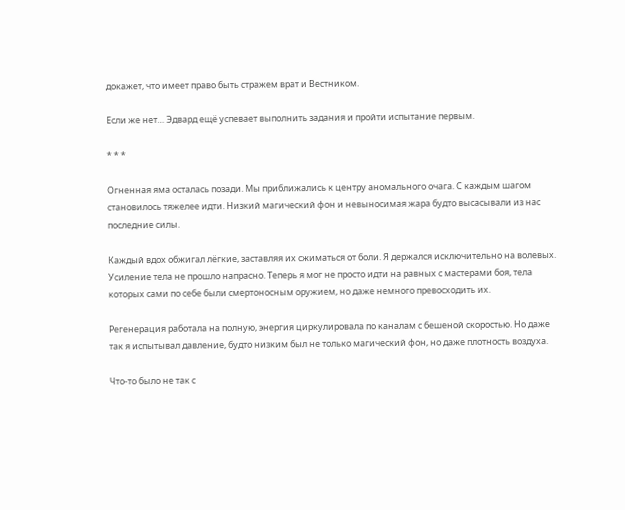докажет, что имеет право быть стражем врат и Вестником.

Если же нет… Эдвард ещё успевает выполнить задания и пройти испытание первым.

* * *

Огненная яма осталась позади. Мы приближались к центру аномального очага. С каждым шагом становилось тяжелее идти. Низкий магический фон и невыносимая жара будто высасывали из нас последние силы.

Каждый вдох обжигал лёгкие, заставляя их сжиматься от боли. Я держался исключительно на волевых. Усиление тела не прошло напрасно. Теперь я мог не просто идти на равных с мастерами боя, тела которых сами по себе были смертоносным оружием, но даже немного превосходить их.

Регенерация работала на полную, энергия циркулировала по каналам с бешеной скоростью. Но даже так я испытывал давление, будто низким был не только магический фон, но даже плотность воздуха.

Что-то было не так с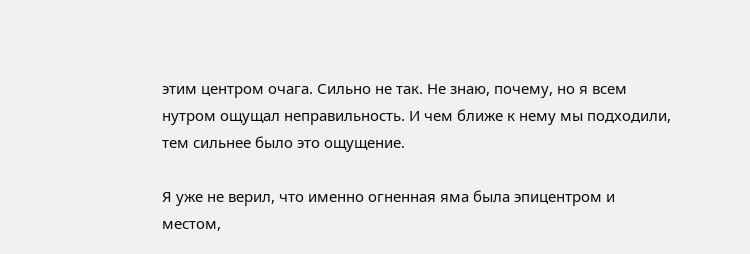этим центром очага. Сильно не так. Не знаю, почему, но я всем нутром ощущал неправильность. И чем ближе к нему мы подходили, тем сильнее было это ощущение.

Я уже не верил, что именно огненная яма была эпицентром и местом,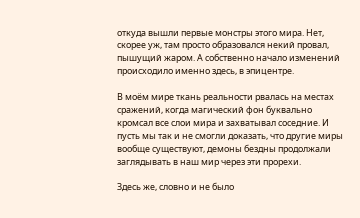откуда вышли первые монстры этого мира. Нет, скорее уж, там просто образовался некий провал, пышущий жаром. А собственно начало изменений происходило именно здесь, в эпицентре.

В моём мире ткань реальности рвалась на местах сражений, когда магический фон буквально кромсал все слои мира и захватывал соседние. И пусть мы так и не смогли доказать, что другие миры вообще существуют, демоны бездны продолжали заглядывать в наш мир через эти прорехи.

Здесь же, словно и не было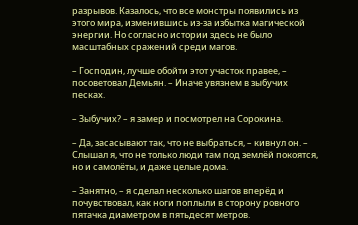разрывов. Казалось, что все монстры появились из этого мира, изменившись из-за избытка магической энергии. Но согласно истории здесь не было масштабных сражений среди магов.

– Господин, лучше обойти этот участок правее, – посоветовал Демьян. – Иначе увязнем в зыбучих песках.

– Зыбучих? – я замер и посмотрел на Сорокина.

– Да, засасывают так, что не выбраться, – кивнул он. – Слышал я, что не только люди там под землёй покоятся, но и самолёты, и даже целые дома.

– Занятно, – я сделал несколько шагов вперёд и почувствовал, как ноги поплыли в сторону ровного пятачка диаметром в пятьдесят метров.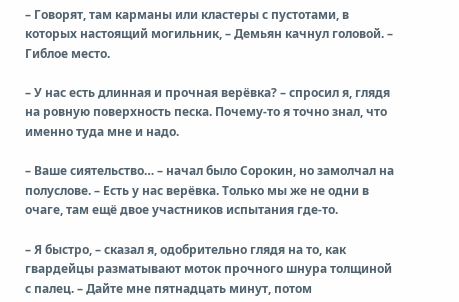– Говорят, там карманы или кластеры с пустотами, в которых настоящий могильник, – Демьян качнул головой. – Гиблое место.

– У нас есть длинная и прочная верёвка? – спросил я, глядя на ровную поверхность песка. Почему-то я точно знал, что именно туда мне и надо.

– Ваше сиятельство… – начал было Сорокин, но замолчал на полуслове. – Есть у нас верёвка. Только мы же не одни в очаге, там ещё двое участников испытания где-то.

– Я быстро, – сказал я, одобрительно глядя на то, как гвардейцы разматывают моток прочного шнура толщиной с палец. – Дайте мне пятнадцать минут, потом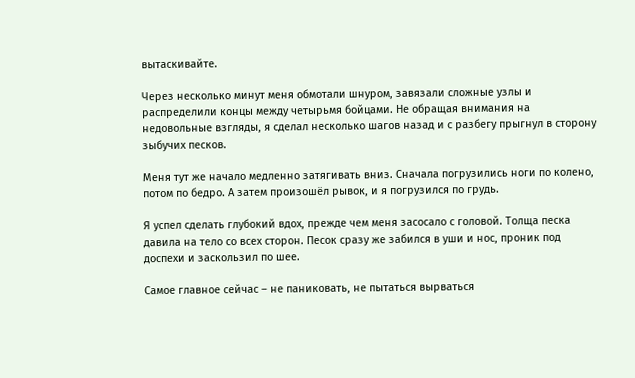вытаскивайте.

Через несколько минут меня обмотали шнуром, завязали сложные узлы и распределили концы между четырьмя бойцами. Не обращая внимания на недовольные взгляды, я сделал несколько шагов назад и с разбегу прыгнул в сторону зыбучих песков.

Меня тут же начало медленно затягивать вниз. Сначала погрузились ноги по колено, потом по бедро. А затем произошёл рывок, и я погрузился по грудь.

Я успел сделать глубокий вдох, прежде чем меня засосало с головой. Толща песка давила на тело со всех сторон. Песок сразу же забился в уши и нос, проник под доспехи и заскользил по шее.

Самое главное сейчас – не паниковать, не пытаться вырваться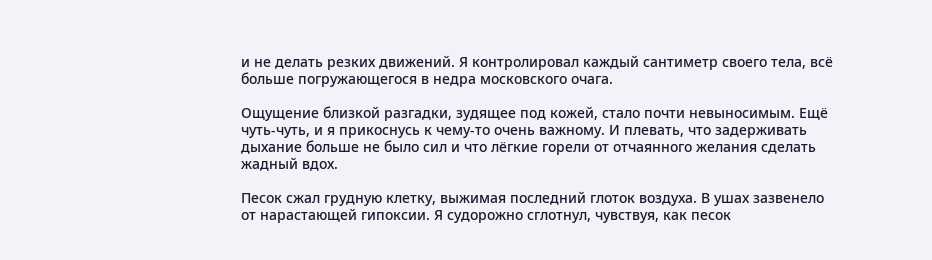и не делать резких движений. Я контролировал каждый сантиметр своего тела, всё больше погружающегося в недра московского очага.

Ощущение близкой разгадки, зудящее под кожей, стало почти невыносимым. Ещё чуть-чуть, и я прикоснусь к чему-то очень важному. И плевать, что задерживать дыхание больше не было сил и что лёгкие горели от отчаянного желания сделать жадный вдох.

Песок сжал грудную клетку, выжимая последний глоток воздуха. В ушах зазвенело от нарастающей гипоксии. Я судорожно сглотнул, чувствуя, как песок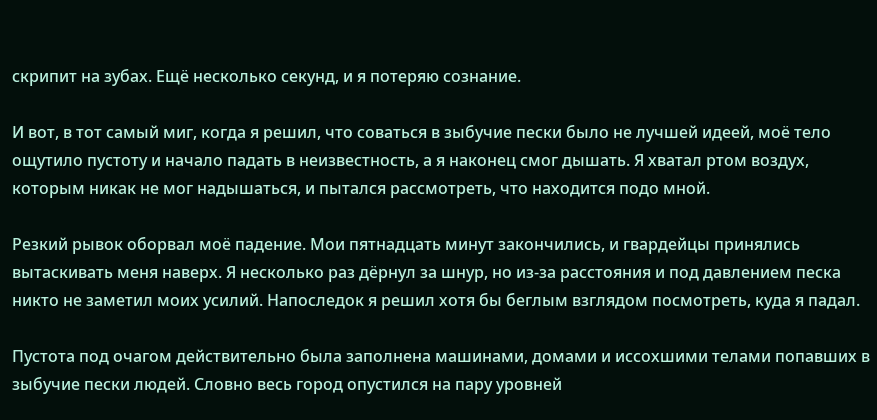скрипит на зубах. Ещё несколько секунд, и я потеряю сознание.

И вот, в тот самый миг, когда я решил, что соваться в зыбучие пески было не лучшей идеей, моё тело ощутило пустоту и начало падать в неизвестность, а я наконец смог дышать. Я хватал ртом воздух, которым никак не мог надышаться, и пытался рассмотреть, что находится подо мной.

Резкий рывок оборвал моё падение. Мои пятнадцать минут закончились, и гвардейцы принялись вытаскивать меня наверх. Я несколько раз дёрнул за шнур, но из-за расстояния и под давлением песка никто не заметил моих усилий. Напоследок я решил хотя бы беглым взглядом посмотреть, куда я падал.

Пустота под очагом действительно была заполнена машинами, домами и иссохшими телами попавших в зыбучие пески людей. Словно весь город опустился на пару уровней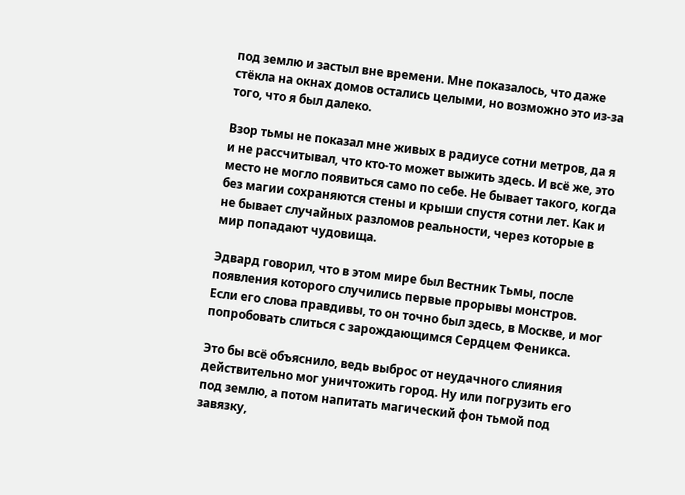под землю и застыл вне времени. Мне показалось, что даже стёкла на окнах домов остались целыми, но возможно это из-за того, что я был далеко.

Взор тьмы не показал мне живых в радиусе сотни метров, да я и не рассчитывал, что кто-то может выжить здесь. И всё же, это место не могло появиться само по себе. Не бывает такого, когда без магии сохраняются стены и крыши спустя сотни лет. Как и не бывает случайных разломов реальности, через которые в мир попадают чудовища.

Эдвард говорил, что в этом мире был Вестник Тьмы, после появления которого случились первые прорывы монстров. Если его слова правдивы, то он точно был здесь, в Москве, и мог попробовать слиться с зарождающимся Сердцем Феникса.

Это бы всё объяснило, ведь выброс от неудачного слияния действительно мог уничтожить город. Ну или погрузить его под землю, а потом напитать магический фон тьмой под завязку,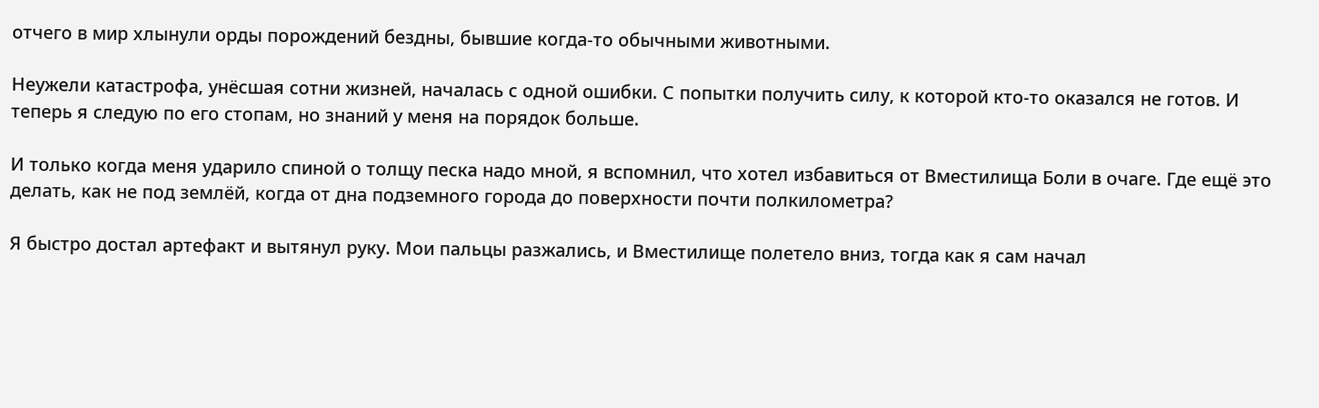отчего в мир хлынули орды порождений бездны, бывшие когда-то обычными животными.

Неужели катастрофа, унёсшая сотни жизней, началась с одной ошибки. С попытки получить силу, к которой кто-то оказался не готов. И теперь я следую по его стопам, но знаний у меня на порядок больше.

И только когда меня ударило спиной о толщу песка надо мной, я вспомнил, что хотел избавиться от Вместилища Боли в очаге. Где ещё это делать, как не под землёй, когда от дна подземного города до поверхности почти полкилометра?

Я быстро достал артефакт и вытянул руку. Мои пальцы разжались, и Вместилище полетело вниз, тогда как я сам начал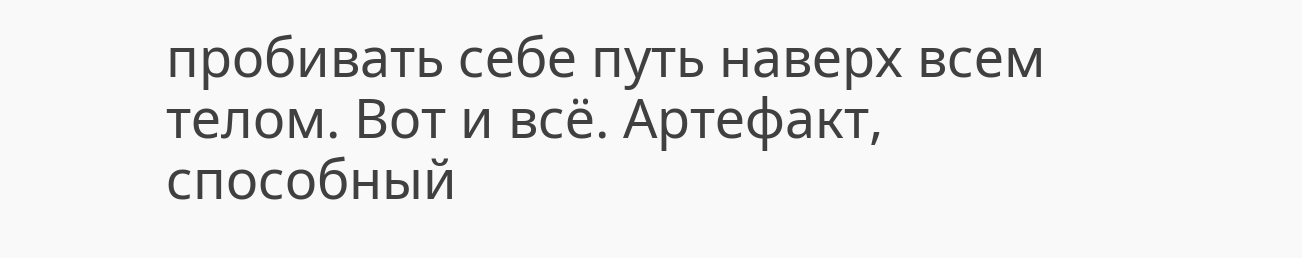пробивать себе путь наверх всем телом. Вот и всё. Артефакт, способный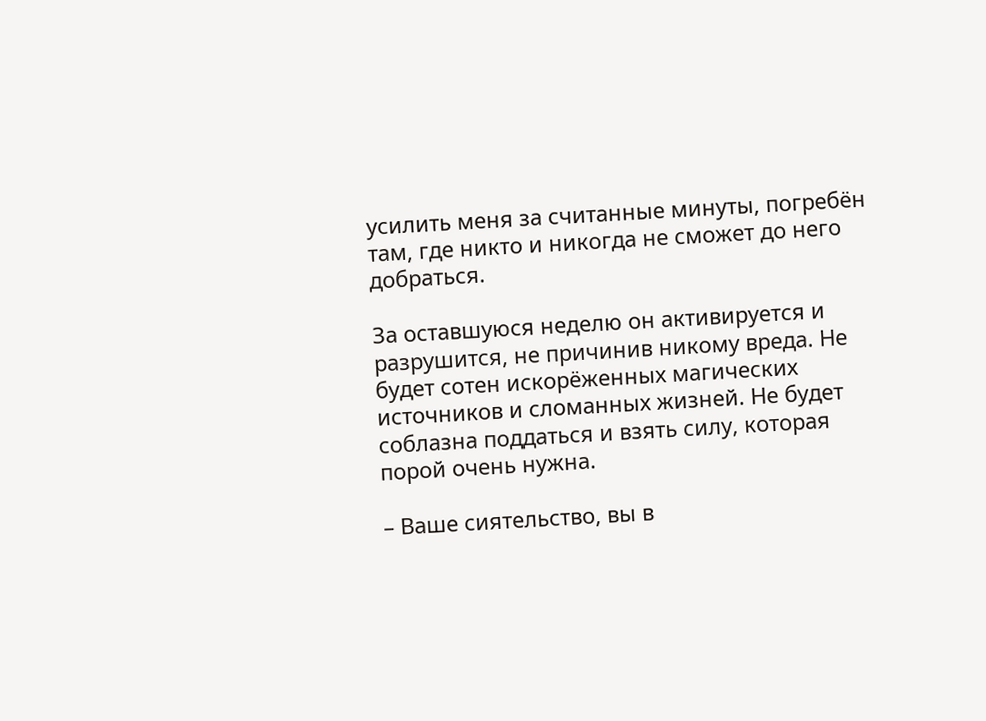усилить меня за считанные минуты, погребён там, где никто и никогда не сможет до него добраться.

За оставшуюся неделю он активируется и разрушится, не причинив никому вреда. Не будет сотен искорёженных магических источников и сломанных жизней. Не будет соблазна поддаться и взять силу, которая порой очень нужна.

– Ваше сиятельство, вы в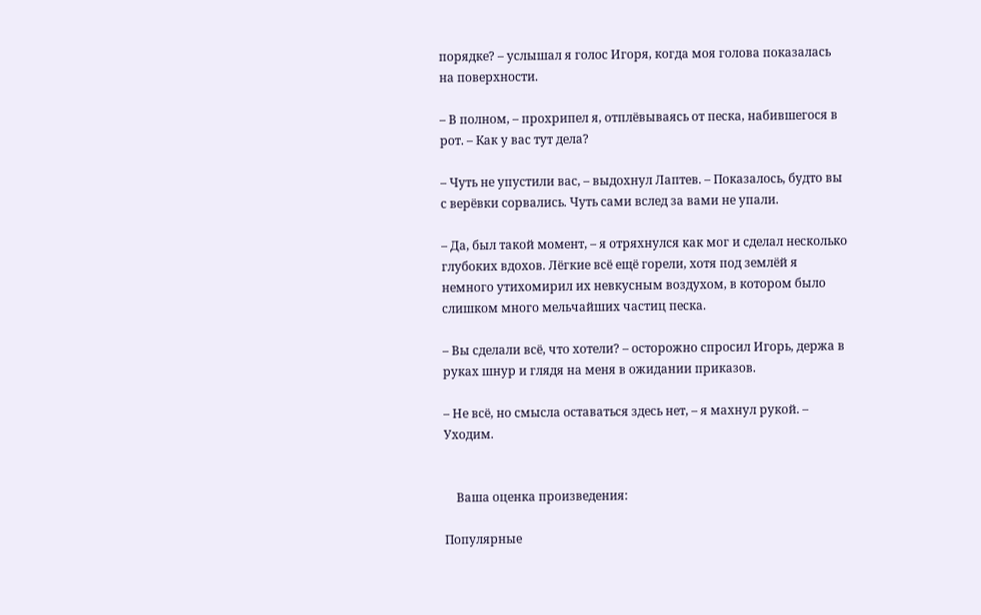порядке? – услышал я голос Игоря, когда моя голова показалась на поверхности.

– В полном, – прохрипел я, отплёвываясь от песка, набившегося в рот. – Как у вас тут дела?

– Чуть не упустили вас, – выдохнул Лаптев. – Показалось, будто вы с верёвки сорвались. Чуть сами вслед за вами не упали.

– Да, был такой момент, – я отряхнулся как мог и сделал несколько глубоких вдохов. Лёгкие всё ещё горели, хотя под землёй я немного утихомирил их невкусным воздухом, в котором было слишком много мельчайших частиц песка.

– Вы сделали всё, что хотели? – осторожно спросил Игорь, держа в руках шнур и глядя на меня в ожидании приказов.

– Не всё, но смысла оставаться здесь нет, – я махнул рукой. – Уходим.


    Ваша оценка произведения:

Популярные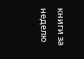книги за неделю